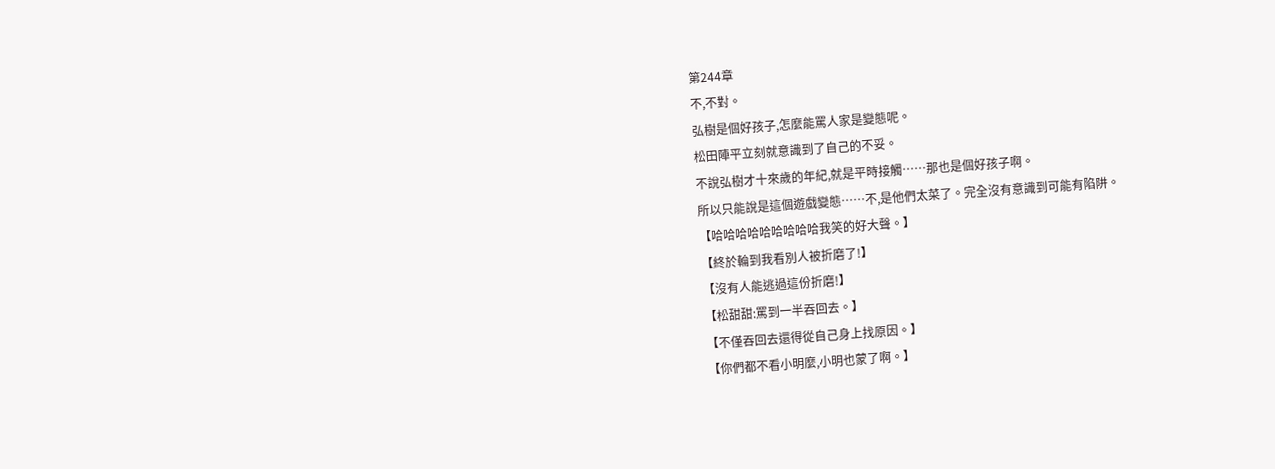第244章
不,不對。
弘樹是個好孩子,怎麼能罵人家是變態呢。
松田陣平立刻就意識到了自己的不妥。
不說弘樹才十來歲的年紀,就是平時接觸……那也是個好孩子啊。
所以只能說是這個遊戲變態……不,是他們太菜了。完全沒有意識到可能有陷阱。
【哈哈哈哈哈哈哈哈哈我笑的好大聲。】
【終於輪到我看別人被折磨了!】
【沒有人能逃過這份折磨!】
【松甜甜:罵到一半吞回去。】
【不僅吞回去還得從自己身上找原因。】
【你們都不看小明麼,小明也蒙了啊。】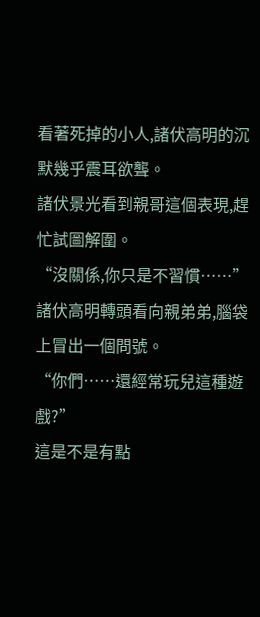看著死掉的小人,諸伏高明的沉默幾乎震耳欲聾。
諸伏景光看到親哥這個表現,趕忙試圖解圍。
“沒關係,你只是不習慣……”
諸伏高明轉頭看向親弟弟,腦袋上冒出一個問號。
“你們……還經常玩兒這種遊戲?”
這是不是有點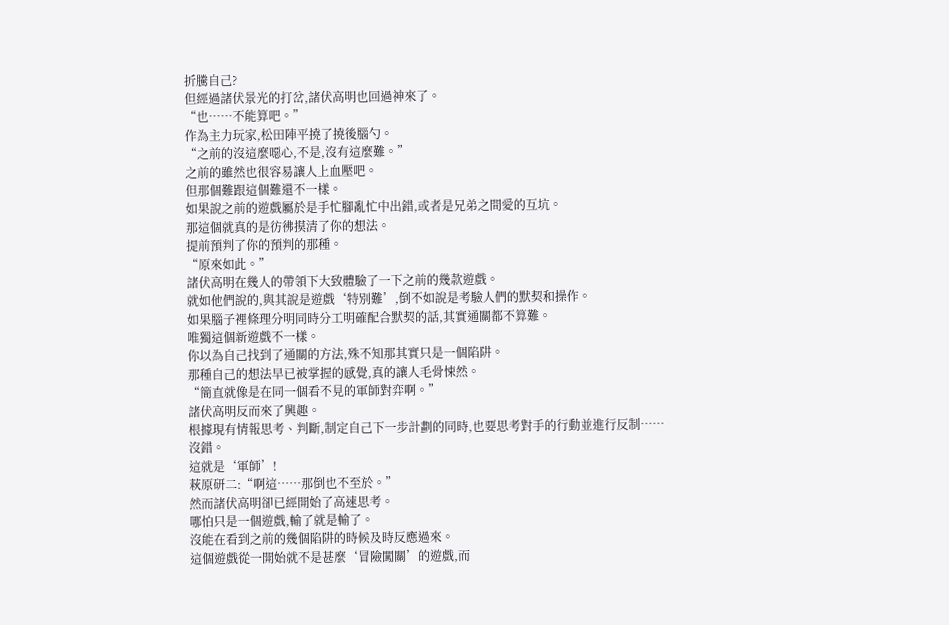折騰自己?
但經過諸伏景光的打岔,諸伏高明也回過神來了。
“也……不能算吧。”
作為主力玩家,松田陣平撓了撓後腦勺。
“之前的沒這麼噁心,不是,沒有這麼難。”
之前的雖然也很容易讓人上血壓吧。
但那個難跟這個難還不一樣。
如果說之前的遊戲屬於是手忙腳亂忙中出錯,或者是兄弟之間愛的互坑。
那這個就真的是彷彿摸清了你的想法。
提前預判了你的預判的那種。
“原來如此。”
諸伏高明在幾人的帶領下大致體驗了一下之前的幾款遊戲。
就如他們說的,與其說是遊戲‘特別難’,倒不如說是考驗人們的默契和操作。
如果腦子裡條理分明同時分工明確配合默契的話,其實通關都不算難。
唯獨這個新遊戲不一樣。
你以為自己找到了通關的方法,殊不知那其實只是一個陷阱。
那種自己的想法早已被掌握的感覺,真的讓人毛骨悚然。
“簡直就像是在同一個看不見的軍師對弈啊。”
諸伏高明反而來了興趣。
根據現有情報思考、判斷,制定自己下一步計劃的同時,也要思考對手的行動並進行反制……
沒錯。
這就是‘軍師’!
萩原研二:“啊這……那倒也不至於。”
然而諸伏高明卻已經開始了高速思考。
哪怕只是一個遊戲,輸了就是輸了。
沒能在看到之前的幾個陷阱的時候及時反應過來。
這個遊戲從一開始就不是甚麼‘冒險闖關’的遊戲,而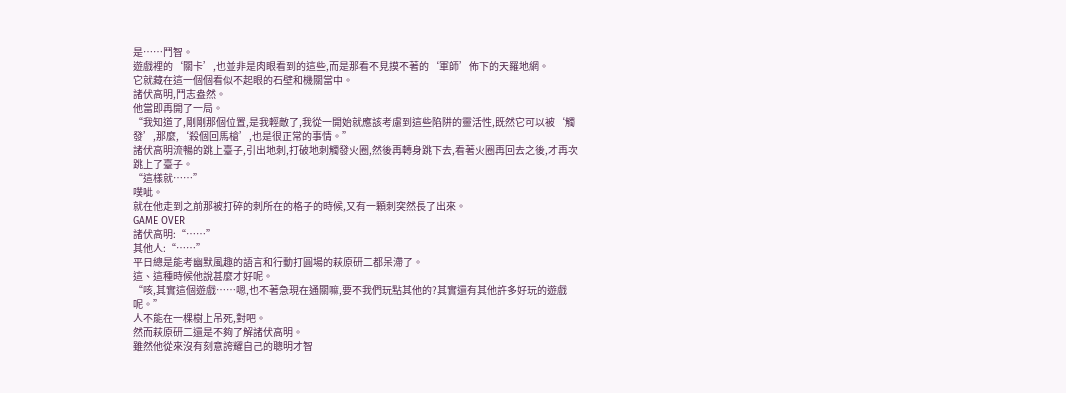是……鬥智。
遊戲裡的‘關卡’,也並非是肉眼看到的這些,而是那看不見摸不著的‘軍師’佈下的天羅地網。
它就藏在這一個個看似不起眼的石壁和機關當中。
諸伏高明,鬥志盎然。
他當即再開了一局。
“我知道了,剛剛那個位置,是我輕敵了,我從一開始就應該考慮到這些陷阱的靈活性,既然它可以被‘觸發’,那麼,‘殺個回馬槍’,也是很正常的事情。”
諸伏高明流暢的跳上臺子,引出地刺,打破地刺觸發火圈,然後再轉身跳下去,看著火圈再回去之後,才再次跳上了臺子。
“這樣就……”
噗呲。
就在他走到之前那被打碎的刺所在的格子的時候,又有一顆刺突然長了出來。
GAME OVER
諸伏高明:“……”
其他人:“……”
平日總是能考幽默風趣的語言和行動打圓場的萩原研二都呆滯了。
這、這種時候他說甚麼才好呢。
“咳,其實這個遊戲……嗯,也不著急現在通關嘛,要不我們玩點其他的?其實還有其他許多好玩的遊戲呢。”
人不能在一棵樹上吊死,對吧。
然而萩原研二還是不夠了解諸伏高明。
雖然他從來沒有刻意誇耀自己的聰明才智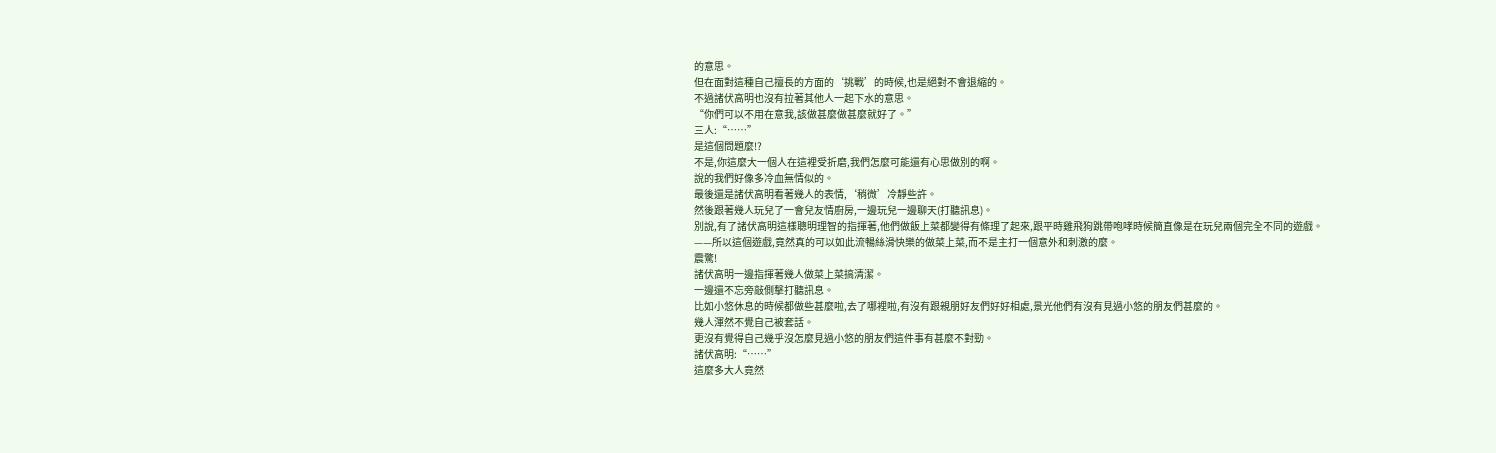的意思。
但在面對這種自己擅長的方面的‘挑戰’的時候,也是絕對不會退縮的。
不過諸伏高明也沒有拉著其他人一起下水的意思。
“你們可以不用在意我,該做甚麼做甚麼就好了。”
三人:“……”
是這個問題麼!?
不是,你這麼大一個人在這裡受折磨,我們怎麼可能還有心思做別的啊。
說的我們好像多冷血無情似的。
最後還是諸伏高明看著幾人的表情,‘稍微’冷靜些許。
然後跟著幾人玩兒了一會兒友情廚房,一邊玩兒一邊聊天(打聽訊息)。
別說,有了諸伏高明這樣聰明理智的指揮著,他們做飯上菜都變得有條理了起來,跟平時雞飛狗跳帶咆哮時候簡直像是在玩兒兩個完全不同的遊戲。
——所以這個遊戲,竟然真的可以如此流暢絲滑快樂的做菜上菜,而不是主打一個意外和刺激的麼。
震驚!
諸伏高明一邊指揮著幾人做菜上菜搞清潔。
一邊還不忘旁敲側擊打聽訊息。
比如小悠休息的時候都做些甚麼啦,去了哪裡啦,有沒有跟親朋好友們好好相處,景光他們有沒有見過小悠的朋友們甚麼的。
幾人渾然不覺自己被套話。
更沒有覺得自己幾乎沒怎麼見過小悠的朋友們這件事有甚麼不對勁。
諸伏高明:“……”
這麼多大人竟然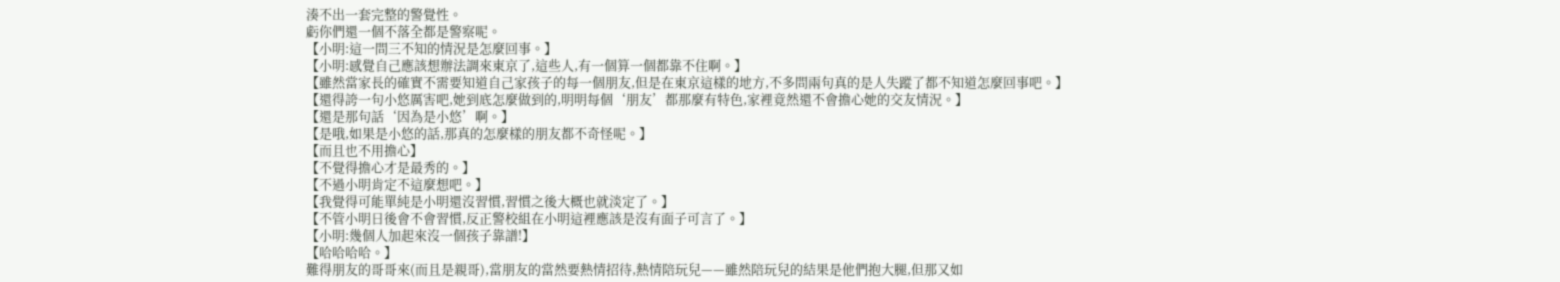湊不出一套完整的警覺性。
虧你們還一個不落全都是警察呢。
【小明:這一問三不知的情況是怎麼回事。】
【小明:感覺自己應該想辦法調來東京了,這些人,有一個算一個都靠不住啊。】
【雖然當家長的確實不需要知道自己家孩子的每一個朋友,但是在東京這樣的地方,不多問兩句真的是人失蹤了都不知道怎麼回事吧。】
【還得誇一句小悠厲害吧,她到底怎麼做到的,明明每個‘朋友’都那麼有特色,家裡竟然還不會擔心她的交友情況。】
【還是那句話‘因為是小悠’啊。】
【是哦,如果是小悠的話,那真的怎麼樣的朋友都不奇怪呢。】
【而且也不用擔心】
【不覺得擔心才是最秀的。】
【不過小明肯定不這麼想吧。】
【我覺得可能單純是小明還沒習慣,習慣之後大概也就淡定了。】
【不管小明日後會不會習慣,反正警校組在小明這裡應該是沒有面子可言了。】
【小明:幾個人加起來沒一個孩子靠譜!】
【哈哈哈哈。】
難得朋友的哥哥來(而且是親哥),當朋友的當然要熱情招待,熱情陪玩兒——雖然陪玩兒的結果是他們抱大腿,但那又如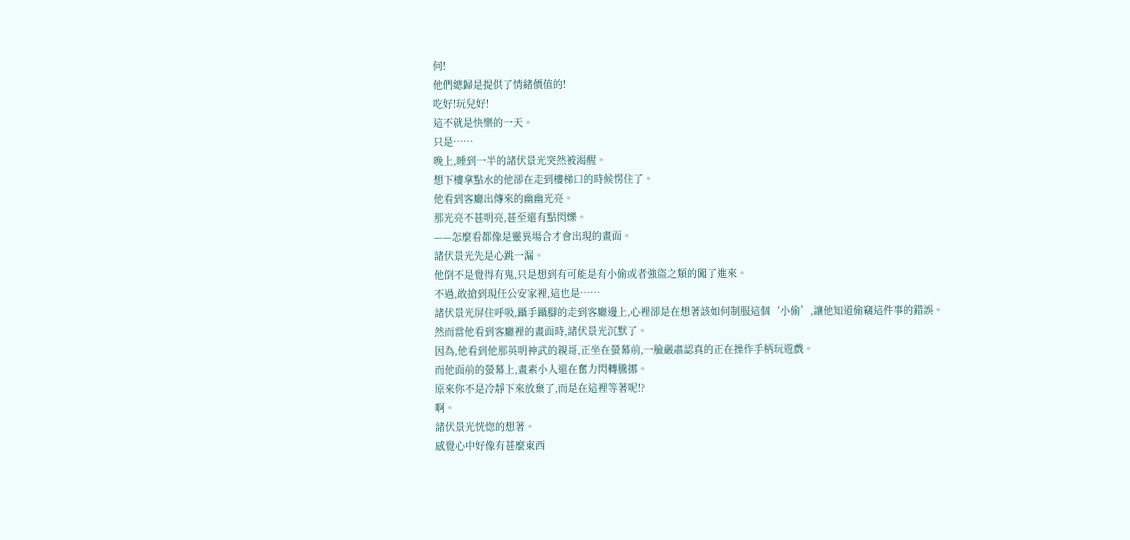何!
他們總歸是提供了情緒價值的!
吃好!玩兒好!
這不就是快樂的一天。
只是……
晚上,睡到一半的諸伏景光突然被渴醒。
想下樓拿點水的他卻在走到樓梯口的時候愣住了。
他看到客廳出傳來的幽幽光亮。
那光亮不甚明亮,甚至還有點閃爍。
——怎麼看都像是靈異場合才會出現的畫面。
諸伏景光先是心跳一漏。
他倒不是覺得有鬼,只是想到有可能是有小偷或者強盜之類的闖了進來。
不過,敢搶到現任公安家裡,這也是……
諸伏景光屏住呼吸,躡手躡腳的走到客廳邊上,心裡卻是在想著該如何制服這個‘小偷’,讓他知道偷竊這件事的錯誤。
然而當他看到客廳裡的畫面時,諸伏景光沉默了。
因為,他看到他那英明神武的親哥,正坐在螢幕前,一臉嚴肅認真的正在操作手柄玩遊戲。
而他面前的螢幕上,畫素小人還在奮力閃轉騰挪。
原來你不是冷靜下來放棄了,而是在這裡等著呢!?
啊。
諸伏景光恍惚的想著。
感覺心中好像有甚麼東西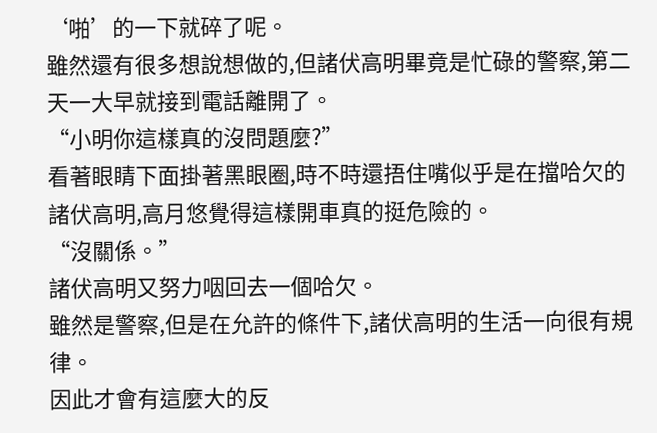‘啪’的一下就碎了呢。
雖然還有很多想說想做的,但諸伏高明畢竟是忙碌的警察,第二天一大早就接到電話離開了。
“小明你這樣真的沒問題麼?”
看著眼睛下面掛著黑眼圈,時不時還捂住嘴似乎是在擋哈欠的諸伏高明,高月悠覺得這樣開車真的挺危險的。
“沒關係。”
諸伏高明又努力咽回去一個哈欠。
雖然是警察,但是在允許的條件下,諸伏高明的生活一向很有規律。
因此才會有這麼大的反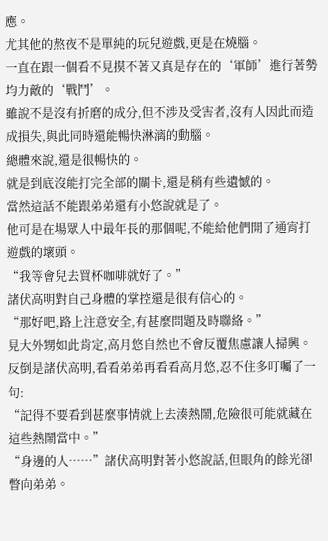應。
尤其他的熬夜不是單純的玩兒遊戲,更是在燒腦。
一直在跟一個看不見摸不著又真是存在的‘軍師’進行著勢均力敵的‘戰鬥’。
雖說不是沒有折磨的成分,但不涉及受害者,沒有人因此而造成損失,與此同時還能暢快淋漓的動腦。
總體來說,還是很暢快的。
就是到底沒能打完全部的關卡,還是稍有些遺憾的。
當然這話不能跟弟弟還有小悠說就是了。
他可是在場眾人中最年長的那個呢,不能給他們開了通宵打遊戲的壞頭。
“我等會兒去買杯咖啡就好了。”
諸伏高明對自己身體的掌控還是很有信心的。
“那好吧,路上注意安全,有甚麼問題及時聯絡。”
見大外甥如此肯定,高月悠自然也不會反覆焦慮讓人掃興。
反倒是諸伏高明,看看弟弟再看看高月悠,忍不住多叮囑了一句:
“記得不要看到甚麼事情就上去湊熱鬧,危險很可能就藏在這些熱鬧當中。”
“身邊的人……”諸伏高明對著小悠說話,但眼角的餘光卻瞥向弟弟。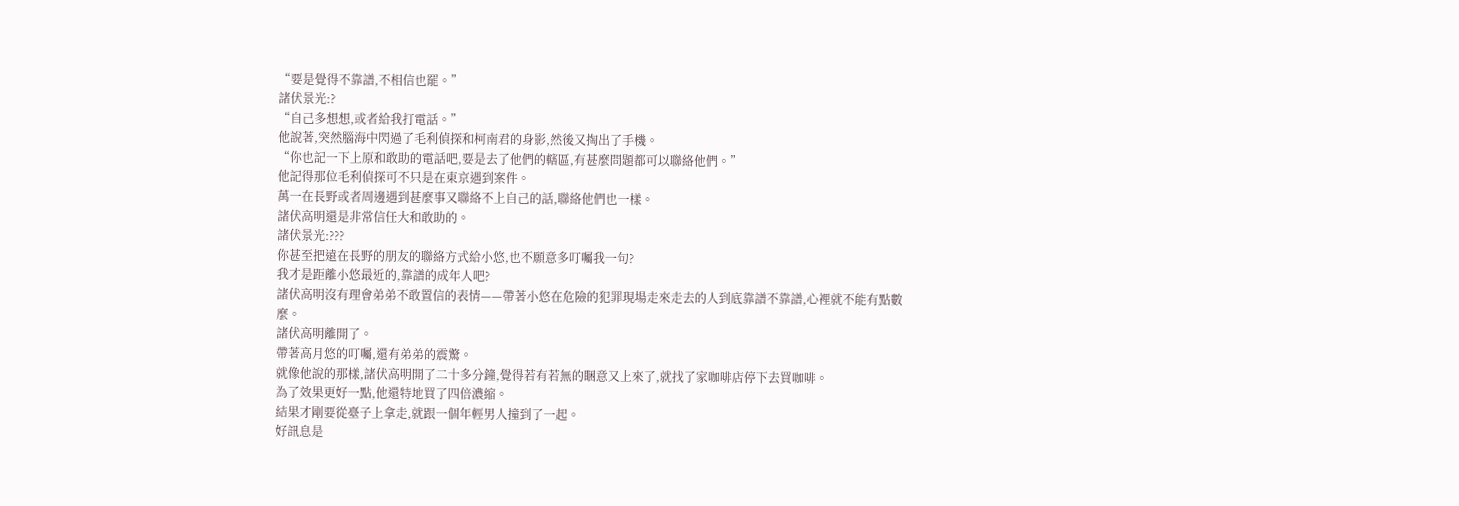“要是覺得不靠譜,不相信也罷。”
諸伏景光:?
“自己多想想,或者給我打電話。”
他說著,突然腦海中閃過了毛利偵探和柯南君的身影,然後又掏出了手機。
“你也記一下上原和敢助的電話吧,要是去了他們的轄區,有甚麼問題都可以聯絡他們。”
他記得那位毛利偵探可不只是在東京遇到案件。
萬一在長野或者周邊遇到甚麼事又聯絡不上自己的話,聯絡他們也一樣。
諸伏高明還是非常信任大和敢助的。
諸伏景光:???
你甚至把遠在長野的朋友的聯絡方式給小悠,也不願意多叮囑我一句?
我才是距離小悠最近的,靠譜的成年人吧?
諸伏高明沒有理會弟弟不敢置信的表情——帶著小悠在危險的犯罪現場走來走去的人到底靠譜不靠譜,心裡就不能有點數麼。
諸伏高明離開了。
帶著高月悠的叮囑,還有弟弟的震驚。
就像他說的那樣,諸伏高明開了二十多分鐘,覺得若有若無的睏意又上來了,就找了家咖啡店停下去買咖啡。
為了效果更好一點,他還特地買了四倍濃縮。
結果才剛要從臺子上拿走,就跟一個年輕男人撞到了一起。
好訊息是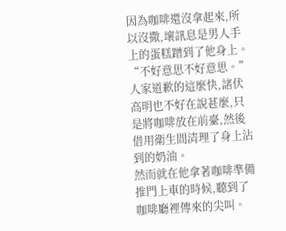因為咖啡還沒拿起來,所以沒撒,壞訊息是男人手上的蛋糕蹭到了他身上。
“不好意思不好意思。”
人家道歉的這麼快,諸伏高明也不好在說甚麼,只是將咖啡放在前臺,然後借用衛生間清理了身上沾到的奶油。
然而就在他拿著咖啡準備推門上車的時候,聽到了咖啡廳裡傳來的尖叫。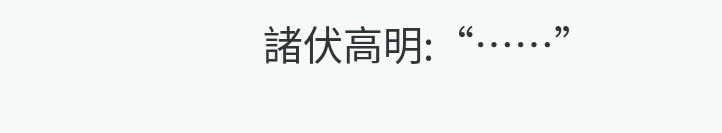諸伏高明:“……”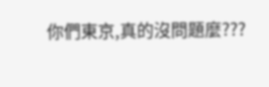你們東京,真的沒問題麼???